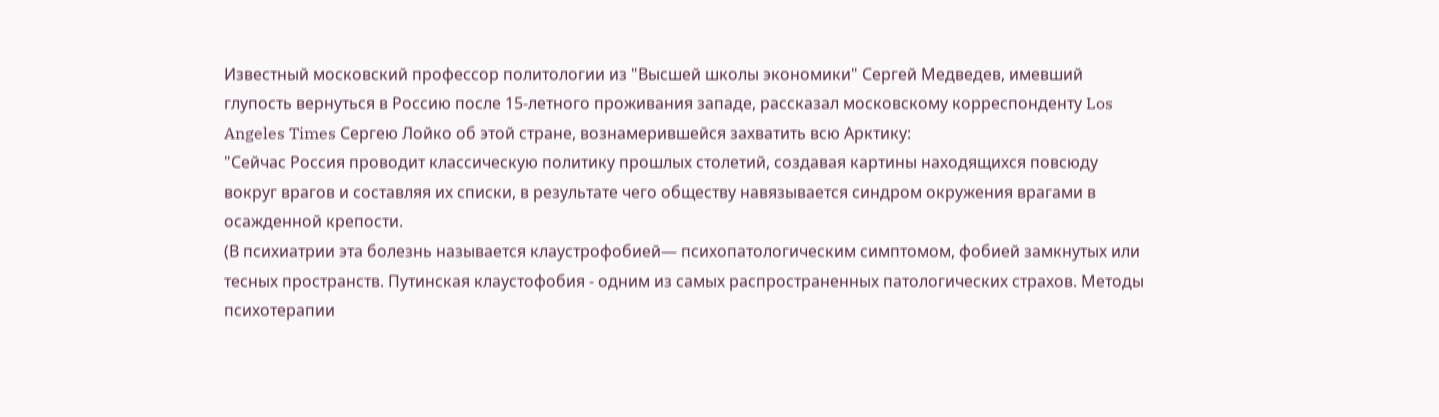Известный московский профессор политологии из "Высшей школы экономики" Сергей Медведев, имевший глупость вернуться в Россию после 15-летного проживания западе, рассказал московскому корреспонденту Los Angeles Times Сергею Лойко об этой стране, вознамерившейся захватить всю Арктику:
"Сейчас Россия проводит классическую политику прошлых столетий, создавая картины находящихся повсюду вокруг врагов и составляя их списки, в результате чего обществу навязывается синдром окружения врагами в осажденной крепости.
(В психиатрии эта болезнь называется клаустрофобией— психопатологическим симптомом, фобией замкнутых или тесных пространств. Путинская клаустофобия - одним из самых распространенных патологических страхов. Методы психотерапии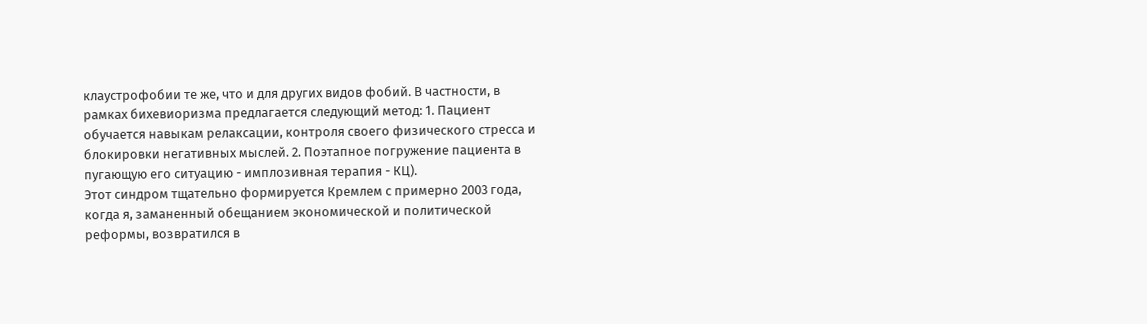клаустрофобии те же, что и для других видов фобий. В частности, в рамках бихевиоризма предлагается следующий метод: 1. Пациент обучается навыкам релаксации, контроля своего физического стресса и блокировки негативных мыслей. 2. Поэтапное погружение пациента в пугающую его ситуацию - имплозивная терапия - КЦ).
Этот синдром тщательно формируется Кремлем с примерно 2003 года, когда я, заманенный обещанием экономической и политической реформы, возвратился в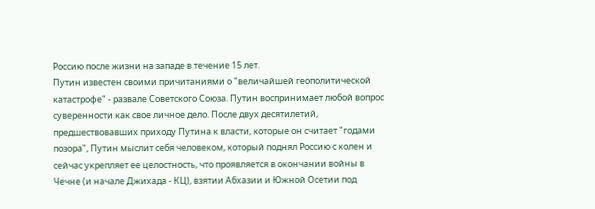Россию после жизни на западе в течение 15 лет.
Путин известен своими причитаниями о "величайшей геополитической катастрофе" - развале Советского Союза. Путин воспринимает любой вопрос суверенности как свое личное дело. После двух десятилетий, предшествовавших приходу Путина к власти, которые он считает "годами позора", Путин мыслит себя человеком, который поднял Россию с колен и сейчас укрепляет ее целостность, что проявляется в окончании войны в Чечне (и начале Джихада - КЦ), взятии Абхазии и Южной Осетии под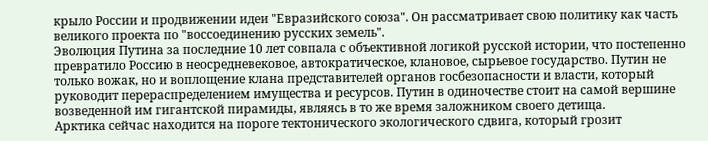крыло России и продвижении идеи "Евразийского союза". Он рассматривает свою политику как часть великого проекта по "воссоединению русских земель".
Эволюция Путина за последние 10 лет совпала с объективной логикой русской истории, что постепенно превратило Россию в неосредневековое, автократическое, клановое, сырьевое государство. Путин не только вожак, но и воплощение клана представителей органов госбезопасности и власти, который руководит перераспределением имущества и ресурсов. Путин в одиночестве стоит на самой вершине возведенной им гигантской пирамиды, являясь в то же время заложником своего детища.
Арктика сейчас находится на пороге тектонического экологического сдвига, который грозит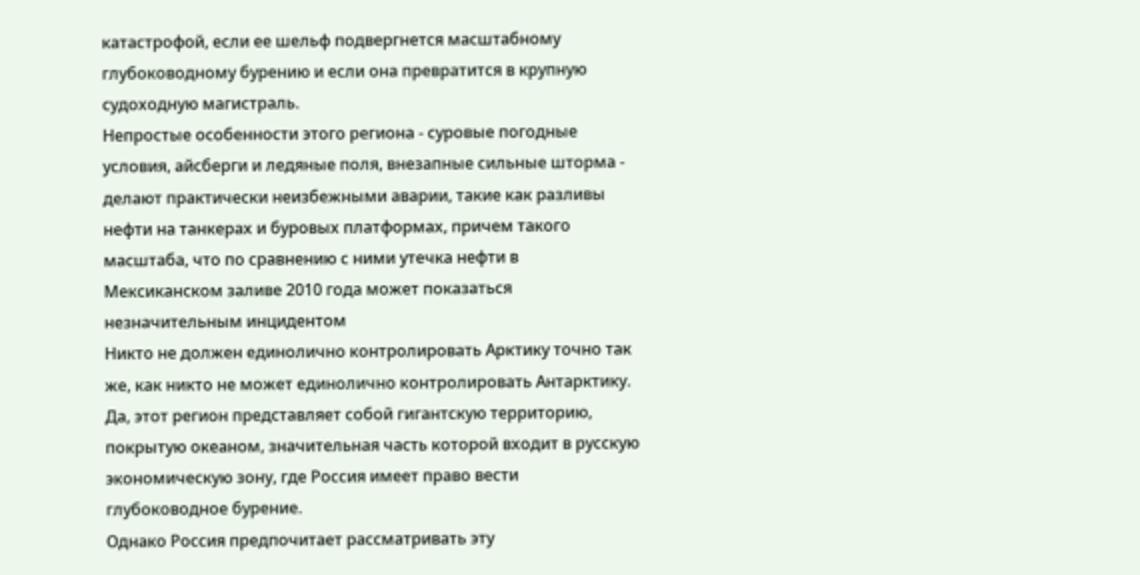катастрофой, если ее шельф подвергнется масштабному глубоководному бурению и если она превратится в крупную судоходную магистраль.
Непростые особенности этого региона - суровые погодные условия, айсберги и ледяные поля, внезапные сильные шторма - делают практически неизбежными аварии, такие как разливы нефти на танкерах и буровых платформах, причем такого масштаба, что по сравнению с ними утечка нефти в Мексиканском заливе 2010 года может показаться незначительным инцидентом
Никто не должен единолично контролировать Арктику точно так же, как никто не может единолично контролировать Антарктику. Да, этот регион представляет собой гигантскую территорию, покрытую океаном, значительная часть которой входит в русскую экономическую зону, где Россия имеет право вести глубоководное бурение.
Однако Россия предпочитает рассматривать эту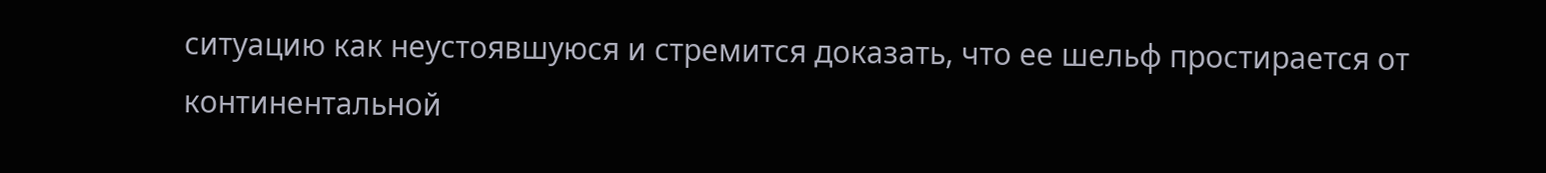ситуацию как неустоявшуюся и стремится доказать, что ее шельф простирается от континентальной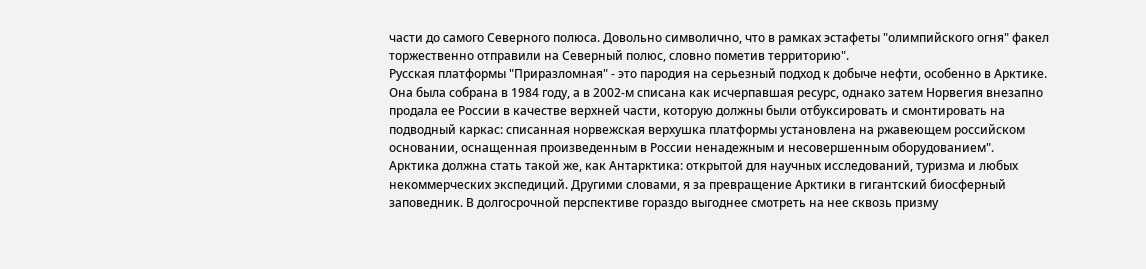части до самого Северного полюса. Довольно символично, что в рамках эстафеты "олимпийского огня" факел торжественно отправили на Северный полюс, словно пометив территорию".
Русская платформы "Приразломная" - это пародия на серьезный подход к добыче нефти, особенно в Арктике. Она была собрана в 1984 году, а в 2002-м списана как исчерпавшая ресурс, однако затем Норвегия внезапно продала ее России в качестве верхней части, которую должны были отбуксировать и смонтировать на подводный каркас: списанная норвежская верхушка платформы установлена на ржавеющем российском основании, оснащенная произведенным в России ненадежным и несовершенным оборудованием".
Арктика должна стать такой же, как Антарктика: открытой для научных исследований, туризма и любых некоммерческих экспедиций. Другими словами, я за превращение Арктики в гигантский биосферный заповедник. В долгосрочной перспективе гораздо выгоднее смотреть на нее сквозь призму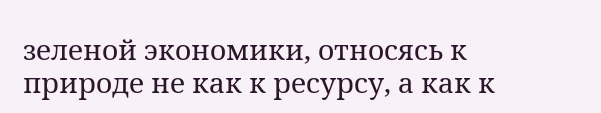зеленой экономики, относясь к природе не как к ресурсу, а как к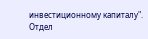инвестиционному капиталу".
Отдел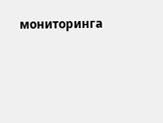мониторинга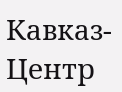Кавказ-Центр